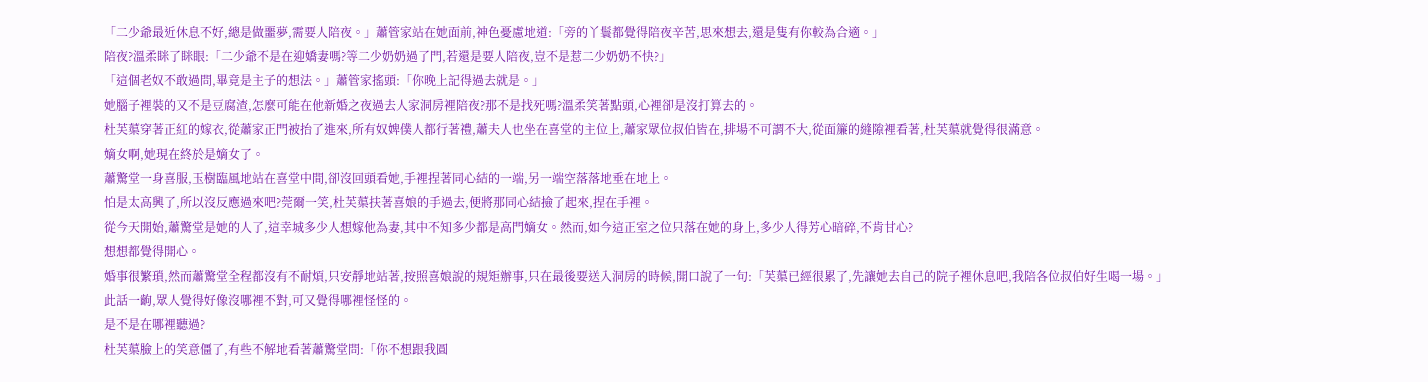「二少爺最近休息不好,總是做噩夢,需要人陪夜。」蕭管家站在她面前,神色憂慮地道:「旁的丫鬟都覺得陪夜辛苦,思來想去,還是隻有你較為合適。」
陪夜?溫柔眯了眯眼:「二少爺不是在迎嬌妻嗎?等二少奶奶過了門,若還是要人陪夜,豈不是惹二少奶奶不快?」
「這個老奴不敢過問,畢竟是主子的想法。」蕭管家搖頭:「你晚上記得過去就是。」
她腦子裡裝的又不是豆腐渣,怎麼可能在他新婚之夜過去人家洞房裡陪夜?那不是找死嗎?溫柔笑著點頭,心裡卻是沒打算去的。
杜芙蕖穿著正紅的嫁衣,從蕭家正門被抬了進來,所有奴婢僕人都行著禮,蕭夫人也坐在喜堂的主位上,蕭家眾位叔伯皆在,排場不可謂不大,從面簾的縫隙裡看著,杜芙蕖就覺得很滿意。
嫡女啊,她現在終於是嫡女了。
蕭驚堂一身喜服,玉樹臨風地站在喜堂中間,卻沒回頭看她,手裡捏著同心結的一端,另一端空落落地垂在地上。
怕是太高興了,所以沒反應過來吧?莞爾一笑,杜芙蕖扶著喜娘的手過去,便將那同心結撿了起來,捏在手裡。
從今天開始,蕭驚堂是她的人了,這幸城多少人想嫁他為妻,其中不知多少都是高門嫡女。然而,如今這正室之位只落在她的身上,多少人得芳心暗碎,不肯甘心?
想想都覺得開心。
婚事很繁瑣,然而蕭驚堂全程都沒有不耐煩,只安靜地站著,按照喜娘說的規矩辦事,只在最後要送入洞房的時候,開口說了一句:「芙蕖已經很累了,先讓她去自己的院子裡休息吧,我陪各位叔伯好生喝一場。」
此話一齣,眾人覺得好像沒哪裡不對,可又覺得哪裡怪怪的。
是不是在哪裡聽過?
杜芙蕖臉上的笑意僵了,有些不解地看著蕭驚堂問:「你不想跟我圓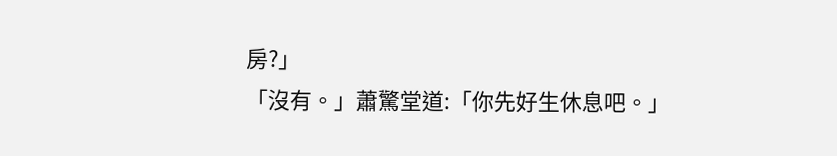房?」
「沒有。」蕭驚堂道:「你先好生休息吧。」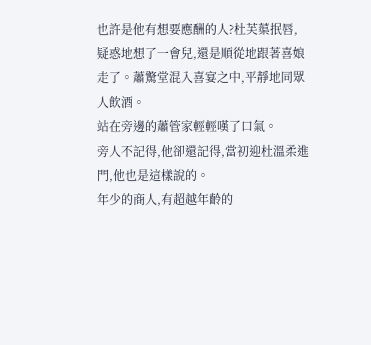也許是他有想要應酬的人?杜芙蕖抿唇,疑惑地想了一會兒,還是順從地跟著喜娘走了。蕭驚堂混入喜宴之中,平靜地同眾人飲酒。
站在旁邊的蕭管家輕輕嘆了口氣。
旁人不記得,他卻還記得,當初迎杜溫柔進門,他也是這樣說的。
年少的商人,有超越年齡的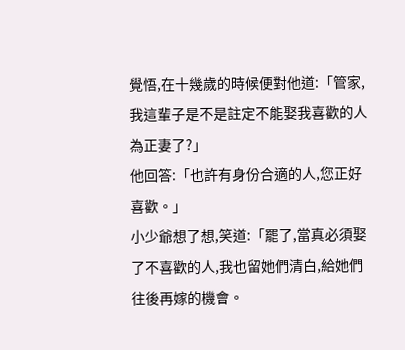覺悟,在十幾歲的時候便對他道:「管家,我這輩子是不是註定不能娶我喜歡的人為正妻了?」
他回答:「也許有身份合適的人,您正好喜歡。」
小少爺想了想,笑道:「罷了,當真必須娶了不喜歡的人,我也留她們清白,給她們往後再嫁的機會。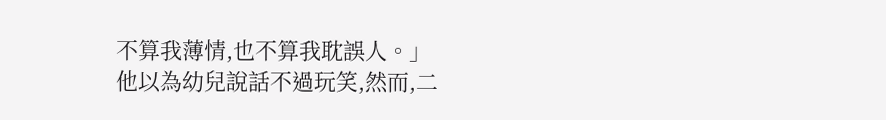不算我薄情,也不算我耽誤人。」
他以為幼兒說話不過玩笑,然而,二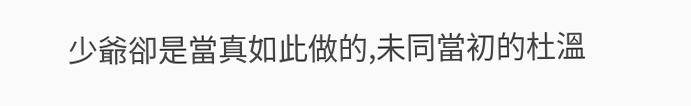少爺卻是當真如此做的,未同當初的杜溫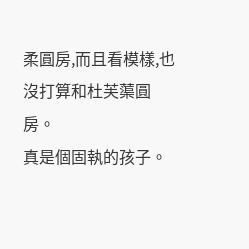柔圓房,而且看模樣,也沒打算和杜芙蕖圓房。
真是個固執的孩子。